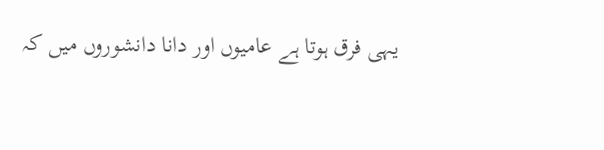یہی فرق ہوتا ہے عامیوں اور دانا دانشوروں میں کہ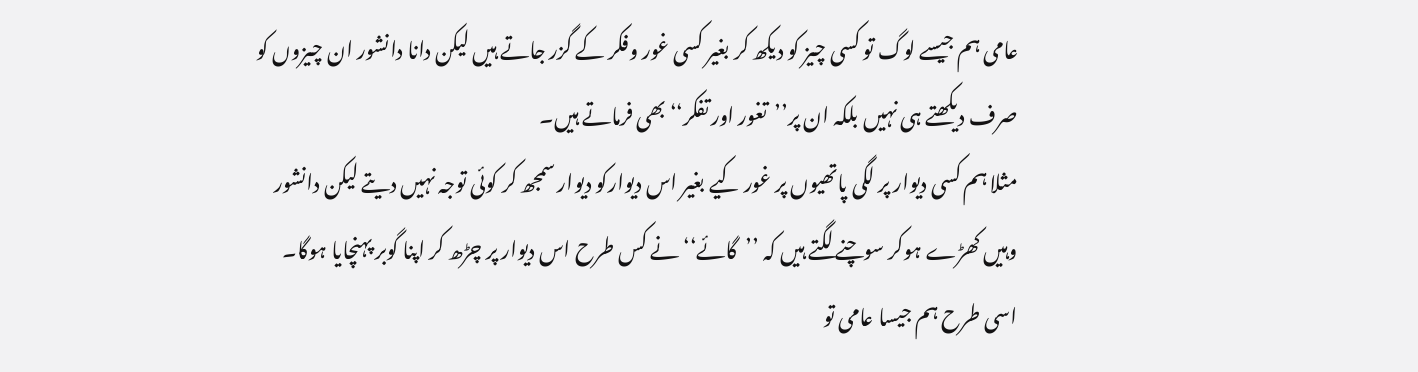عامی ہم جیسے لوگ تو کسی چیز کو دیکھ کر بغیر کسی غور وفکر کے گزر جاتے ہیں لیکن دانا دانشور ان چیزوں کو صرف دیکھتے ہی نہیں بلکہ ان پر’’تغور اور تفکر‘‘ بھی فرماتے ہیں۔
مثلا ہم کسی دیوار پر لگی پاتھیوں پر غور کیے بغیر اس دیوارکو دیوار سمجھ کر کوئی توجہ نہیں دیتے لیکن دانشور وہیں کھڑے ہوکر سوچنے لگتے ہیں کہ ’’گائے‘‘ نے کس طرح اس دیوار پر چڑھ کر اپنا گوبر پہنچایا ہوگا۔
اسی طرح ہم جیسا عامی تو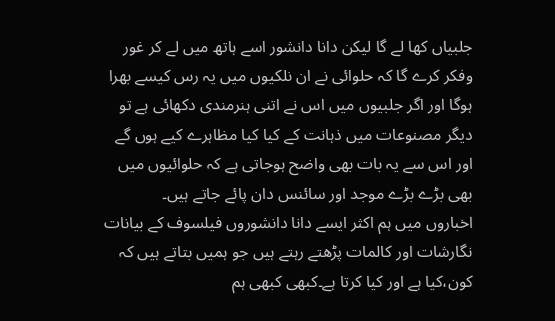جلبیاں کھا لے گا لیکن دانا دانشور اسے ہاتھ میں لے کر غور وفکر کرے گا کہ حلوائی نے ان نلکیوں میں یہ رس کیسے بھرا ہوگا اور اگر جلبیوں میں اس نے اتنی ہنرمندی دکھائی ہے تو دیگر مصنوعات میں ذہانت کے کیا کیا مظاہرے کیے ہوں گے اور اس سے یہ بات بھی واضح ہوجاتی ہے کہ حلوائیوں میں بھی بڑے بڑے موجد اور سائنس دان پائے جاتے ہیں۔
اخباروں میں ہم اکثر ایسے دانا دانشوروں فیلسوف کے بیانات نگارشات اور کالمات پڑھتے رہتے ہیں جو ہمیں بتاتے ہیں کہ کون،کیا ہے اور کیا کرتا ہے۔کبھی کبھی ہم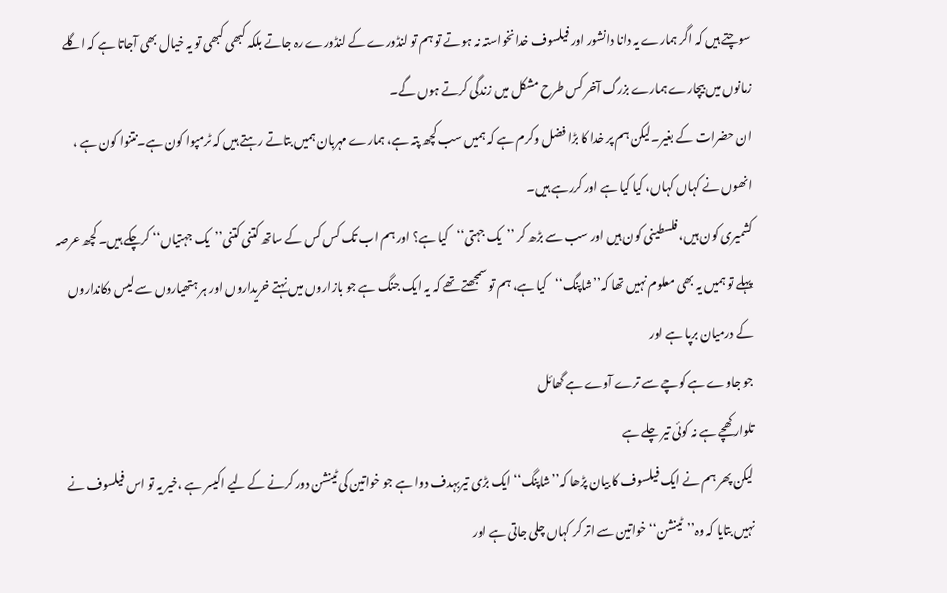سوچتے ہیں کہ اگر ہمارے یہ دانا دانشور اور فیلسوف خدانخواستہ نہ ہوتے تو ہم تو لنڈورے کے لنڈورے رہ جاتے بلکہ کبھی کبھی تو یہ خیال بھی آجاتا ہے کہ اگلے زمانوں میں بیچارے ہمارے بزرگ آخر کس طرح مشکل میں زندگی کرتے ہوں گے۔
ان حضرات کے بغیر۔لیکن ہم پر خدا کا بڑا فضل وکرم ہے کہ ہمیں سب کچھ پتہ ہے، ہمارے مہربان ہمیں بتاتے رہتے ہیں کہ ٹرمپوا کون ہے۔نتنوا کون ہے ، انھوں نے کہاں کہاں، کیا کیا ہے اور کررہے ہیں۔
کشمیری کون ہیں، فلسطینی کون ہیں اور سب سے بڑھ کر ’’یک جہتی‘‘کیا ہے؟ اور ہم اب تک کس کس کے ساتھ کتنی کتنی’’یک جہتیاں‘‘ کرچکے ہیں۔ کچھ عرصہ پہلے تو ہمیں یہ بھی معلوم نہیں تھا کہ’’شاپنگ‘‘کیا ہے، ہم تو سمجھتے تھے کہ یہ ایک جنگ ہے جو بازاروں میں نہتے خریداروں اور ہر ہتھیاروں سے لیس دکانداروں کے درمیان برپا ہے اور
جو جاوے ہے کوچے سے ترے آوے ہے گھائل
تلوار کھچے ہے نہ کوئی تیر چلے ہے
لیکن پھر ہم نے ایک فیلسوف کا بیان پڑھا کہ’’شاپنگ‘‘ ایک بڑی تیربہدف دوا ہے جو خواتین کی ٹینشن دور کرنے کے لیے اکیسر ہے ،خیر یہ تو اس فیلسوف نے نہیں بتایا کہ وہ’’ٹینشن‘‘ خواتین سے اتر کر کہاں چلی جاتی ہے اور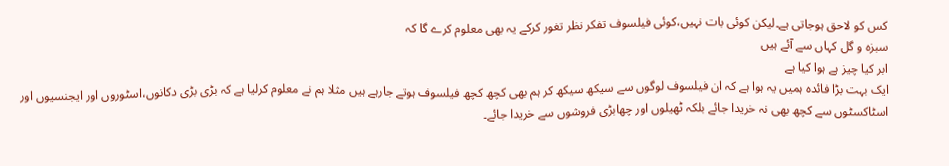کس کو لاحق ہوجاتی ہے۔لیکن کوئی بات نہیں،کوئی فیلسوف تفکر نظر تغور کرکے یہ بھی معلوم کرے گا کہ
سبزہ و گل کہاں سے آئے ہیں
ابر کیا چیز ہے ہوا کیا ہے
ایک بہت بڑا فائدہ ہمیں یہ ہوا ہے کہ ان فیلسوف لوگوں سے سیکھ سیکھ کر ہم بھی کچھ کچھ فیلسوف ہوتے جارہے ہیں مثلا ہم نے معلوم کرلیا ہے کہ بڑی بڑی دکانوں،اسٹوروں اور ایجنسیوں اور اسٹاکسٹوں سے کچھ بھی نہ خریدا جائے بلکہ ٹھیلوں اور چھابڑی فروشوں سے خریدا جائے۔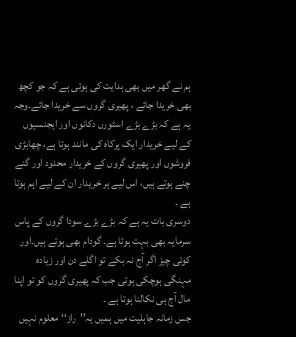ہم نے گھر میں بھی ہدایت کی ہوئی ہے کہ جو کچھ بھی خریدا جائے ، پھیری گروں سے خریدا جائے۔وجہ یہ ہے کہ بڑے بڑے اسٹورں دکانوں اور ایجنسیوں کے لیے خریدار ایک پرکاہ کی مانند ہوتا ہے، چھابڑی فروشوں اور پھیری گروں کے خریدار محدود اور گنے چنے ہوتے ہیں، اس لیے ہر خریدار ان کے لیے اہم ہوتا ہے ۔
دوسری بات یہ ہے کہ بڑے بڑے سودا گروں کے پاس سرمایہ بھی بہت ہوتا ہے۔ گودام بھی ہوتے ہیں۔اور کوئی چیز اگر آج نہ بکے تو اگلے دن اور زیادہ مہنگی ہوچکی ہوتی جب کہ پھیری گروں کو تو اپنا مال آج ہی نکالنا ہوتا ہے ۔
جس زمانہ جاہلیت میں ہمیں یہ’’راز‘‘ معلوم نہیں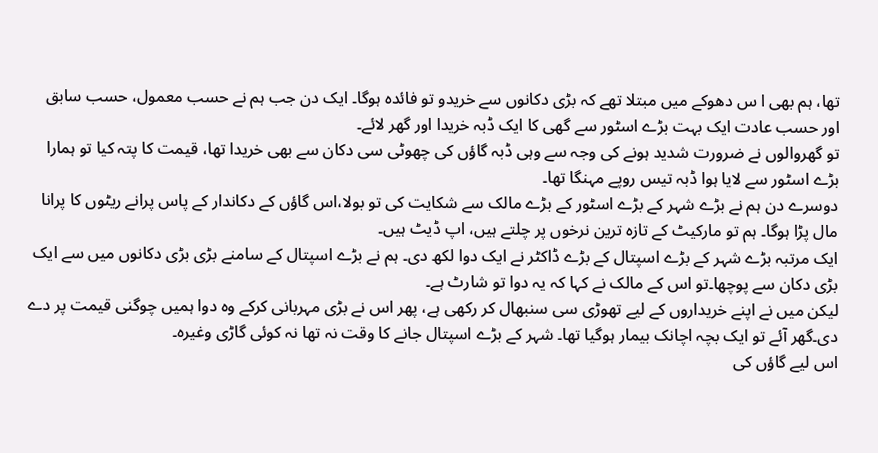تھا، ہم بھی ا س دھوکے میں مبتلا تھے کہ بڑی دکانوں سے خریدو تو فائدہ ہوگا۔ ایک دن جب ہم نے حسب معمول، حسب سابق اور حسب عادت ایک بہت بڑے اسٹور سے گھی کا ایک ڈبہ خریدا اور گھر لائے۔
تو گھروالوں نے ضرورت شدید ہونے کی وجہ سے وہی ڈبہ گاؤں کی چھوٹی سی دکان سے بھی خریدا تھا، قیمت کا پتہ کیا تو ہمارا بڑے اسٹور سے لایا ہوا ڈبہ تیس روپے مہنگا تھا۔
دوسرے دن ہم نے بڑے شہر کے بڑے اسٹور کے بڑے مالک سے شکایت کی تو بولا،اس گاؤں کے دکاندار کے پاس پرانے ریٹوں کا پرانا مال پڑا ہوگا۔ ہم تو مارکیٹ کے تازہ ترین نرخوں پر چلتے ہیں، اپ ڈیٹ ہیں۔
ایک مرتبہ بڑے شہر کے بڑے اسپتال کے بڑے ڈاکٹر نے ایک دوا لکھ دی۔ ہم نے بڑے اسپتال کے سامنے بڑی بڑی دکانوں میں سے ایک بڑی دکان سے پوچھا۔تو اس کے مالک نے کہا کہ یہ دوا تو شارٹ ہے۔
لیکن میں نے اپنے خریداروں کے لیے تھوڑی سی سنبھال کر رکھی ہے، پھر اس نے بڑی مہربانی کرکے وہ دوا ہمیں چوگنی قیمت پر دے دی۔گھر آئے تو ایک بچہ اچانک بیمار ہوگیا تھا۔ شہر کے بڑے اسپتال جانے کا وقت نہ تھا نہ کوئی گاڑی وغیرہ۔
اس لیے گاؤں کی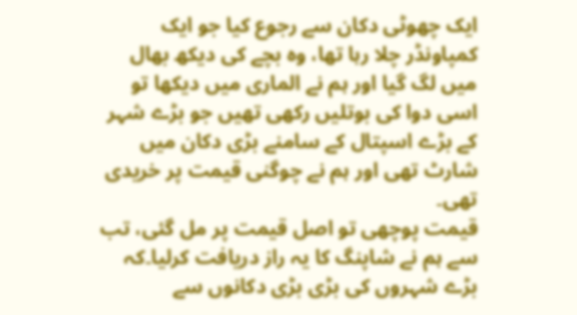ایک چھوٹی دکان سے رجوع کیا جو ایک کمپاونڈر چلا رہا تھا، وہ بچے کی دیکھ بھال میں لگ گیا اور ہم نے الماری میں دیکھا تو اسی دوا کی بوتلیں رکھی تھیں جو بڑے شہر کے بڑے اسپتال کے سامنے بڑی دکان میں شارٹ تھی اور ہم نے چوگنی قیمت پر خریدی تھی۔
قیمت پوچھی تو اصل قیمت پر مل گئی، تب سے ہم نے شاپنگ کا یہ راز دریافت کرلیا۔کہ بڑے شہروں کی بڑی بڑی دکانوں سے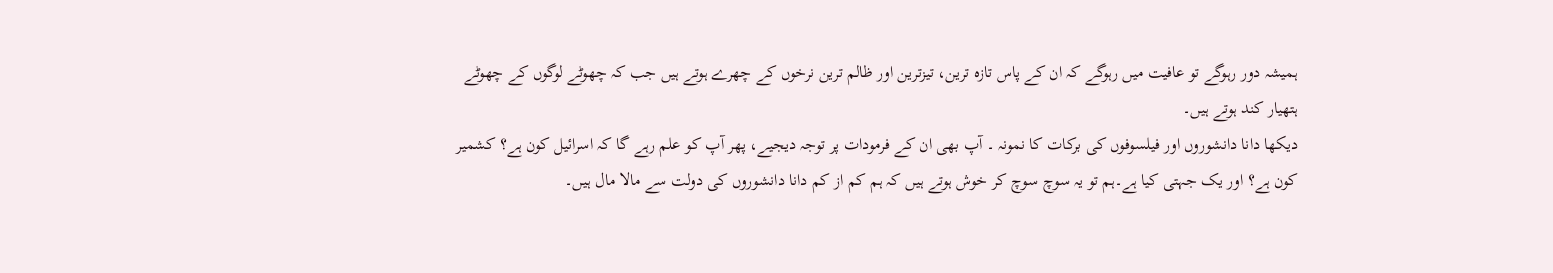ہمیشہ دور رہوگے تو عافیت میں رہوگے کہ ان کے پاس تازہ ترین، تیزترین اور ظالم ترین نرخوں کے چھرے ہوتے ہیں جب کہ چھوٹے لوگوں کے چھوٹے ہتھیار کند ہوتے ہیں۔
دیکھا دانا دانشوروں اور فیلسوفوں کی برکات کا نمونہ ۔ آپ بھی ان کے فرمودات پر توجہ دیجیے، پھر آپ کو علم رہے گا کہ اسرائیل کون ہے؟ کشمیر کون ہے؟ اور یک جہتی کیا ہے۔ہم تو یہ سوچ سوچ کر خوش ہوتے ہیں کہ ہم کم از کم دانا دانشوروں کی دولت سے مالا مال ہیں۔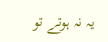یہ نہ ہوتے تو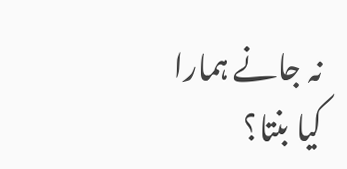نہ جانے ہمارا کیا بنتا؟